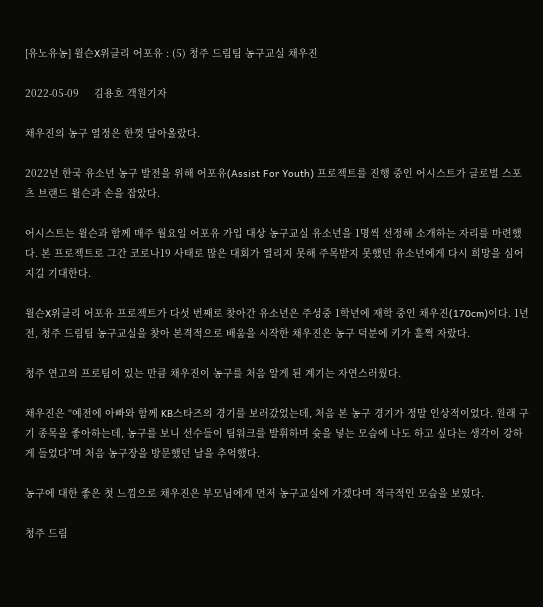[유노유농] 윌슨X위클리 어포유 : (5) 청주 드림팀 농구교실 채우진

2022-05-09     김용호 객원기자

채우진의 농구 열정은 한껏 달아올랐다.

2022년 한국 유소년 농구 발전을 위해 어포유(Assist For Youth) 프로젝트를 진행 중인 어시스트가 글로벌 스포츠 브랜드 윌슨과 손을 잡았다.

어시스트는 윌슨과 함께 매주 월요일 어포유 가입 대상 농구교실 유소년을 1명씩 선정해 소개하는 자리를 마련했다. 본 프로젝트로 그간 코로나19 사태로 많은 대회가 열리지 못해 주목받지 못했던 유소년에게 다시 희망을 심어지길 기대한다.

윌슨X위클리 어포유 프로젝트가 다섯 번째로 찾아간 유소년은 주성중 1학년에 재학 중인 채우진(170cm)이다. 1년 전, 청주 드림팀 농구교실을 찾아 본격적으로 배움을 시작한 채우진은 농구 덕분에 키가 훌쩍 자랐다.

청주 연고의 프로팀이 있는 만큼 채우진이 농구를 처음 알게 된 계기는 자연스러웠다.

채우진은 “예전에 아빠와 함께 KB스타즈의 경기를 보러갔었는데, 처음 본 농구 경기가 정말 인상적이었다. 원래 구기 종목을 좋아하는데, 농구를 보니 선수들이 팀워크를 발휘하며 슛을 넣는 모습에 나도 하고 싶다는 생각이 강하게 들었다”며 처음 농구장을 방문했던 날을 추억했다.

농구에 대한 좋은 첫 느낌으로 채우진은 부모님에게 먼저 농구교실에 가겠다며 적극적인 모습을 보였다.

청주 드림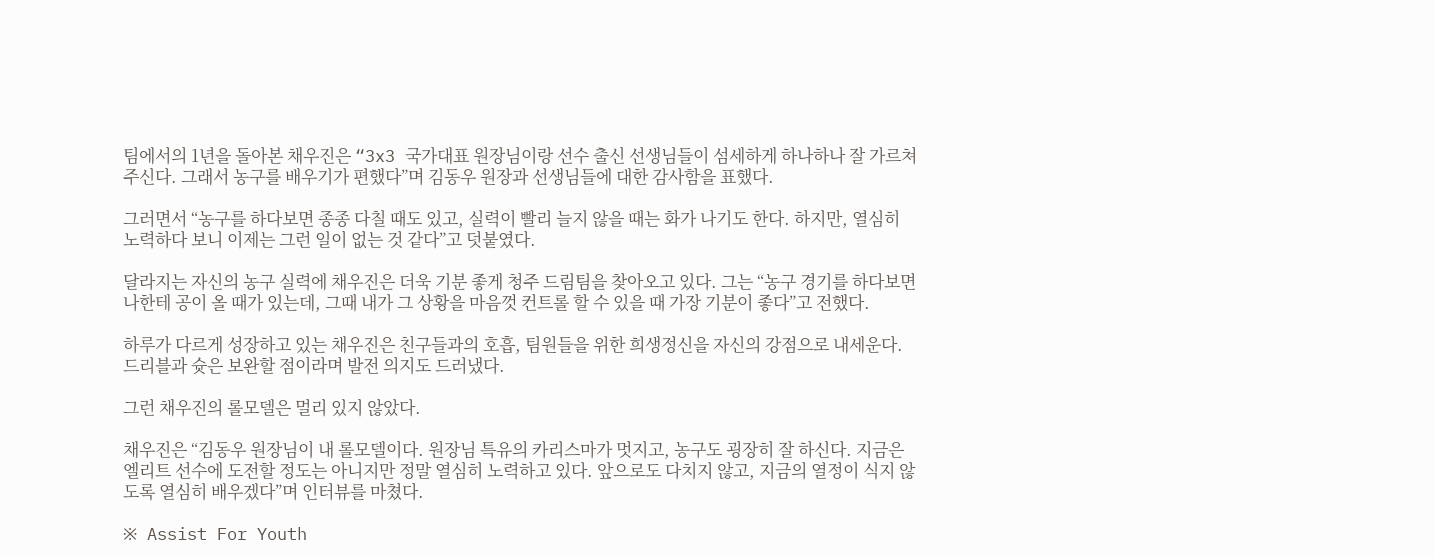팀에서의 1년을 돌아본 채우진은 “3x3 국가대표 원장님이랑 선수 출신 선생님들이 섬세하게 하나하나 잘 가르쳐주신다. 그래서 농구를 배우기가 편했다”며 김동우 원장과 선생님들에 대한 감사함을 표했다.

그러면서 “농구를 하다보면 종종 다칠 때도 있고, 실력이 빨리 늘지 않을 때는 화가 나기도 한다. 하지만, 열심히 노력하다 보니 이제는 그런 일이 없는 것 같다”고 덧붙였다.

달라지는 자신의 농구 실력에 채우진은 더욱 기분 좋게 청주 드림팀을 찾아오고 있다. 그는 “농구 경기를 하다보면 나한테 공이 올 때가 있는데, 그때 내가 그 상황을 마음껏 컨트롤 할 수 있을 때 가장 기분이 좋다”고 전했다.

하루가 다르게 성장하고 있는 채우진은 친구들과의 호흡, 팀원들을 위한 희생정신을 자신의 강점으로 내세운다. 드리블과 슛은 보완할 점이라며 발전 의지도 드러냈다.

그런 채우진의 롤모델은 멀리 있지 않았다.

채우진은 “김동우 원장님이 내 롤모델이다. 원장님 특유의 카리스마가 멋지고, 농구도 굉장히 잘 하신다. 지금은 엘리트 선수에 도전할 정도는 아니지만 정말 열심히 노력하고 있다. 앞으로도 다치지 않고, 지금의 열정이 식지 않도록 열심히 배우겠다”며 인터뷰를 마쳤다.

※ Assist For Youth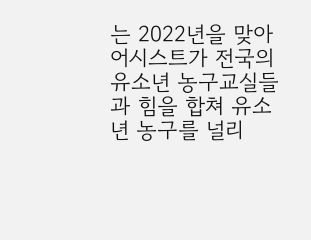는 2022년을 맞아 어시스트가 전국의 유소년 농구교실들과 힘을 합쳐 유소년 농구를 널리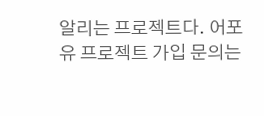알리는 프로젝트다. 어포유 프로젝트 가입 문의는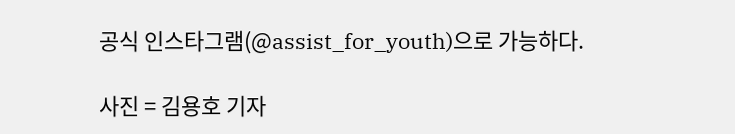공식 인스타그램(@assist_for_youth)으로 가능하다.

사진 = 김용호 기자